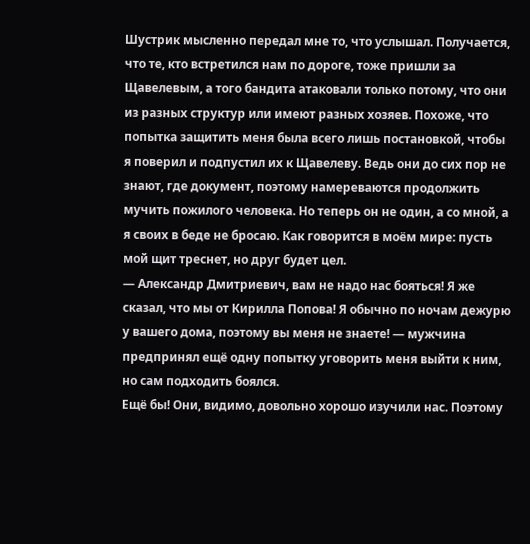Шустрик мысленно передал мне то, что услышал. Получается, что те, кто встретился нам по дороге, тоже пришли за Щавелевым, а того бандита атаковали только потому, что они из разных структур или имеют разных хозяев. Похоже, что попытка защитить меня была всего лишь постановкой, чтобы я поверил и подпустил их к Щавелеву. Ведь они до сих пор не знают, где документ, поэтому намереваются продолжить мучить пожилого человека. Но теперь он не один, а со мной, а я своих в беде не бросаю. Как говорится в моём мире: пусть мой щит треснет, но друг будет цел.
— Александр Дмитриевич, вам не надо нас бояться! Я же сказал, что мы от Кирилла Попова! Я обычно по ночам дежурю у вашего дома, поэтому вы меня не знаете! — мужчина предпринял ещё одну попытку уговорить меня выйти к ним, но сам подходить боялся.
Ещё бы! Они, видимо, довольно хорошо изучили нас. Поэтому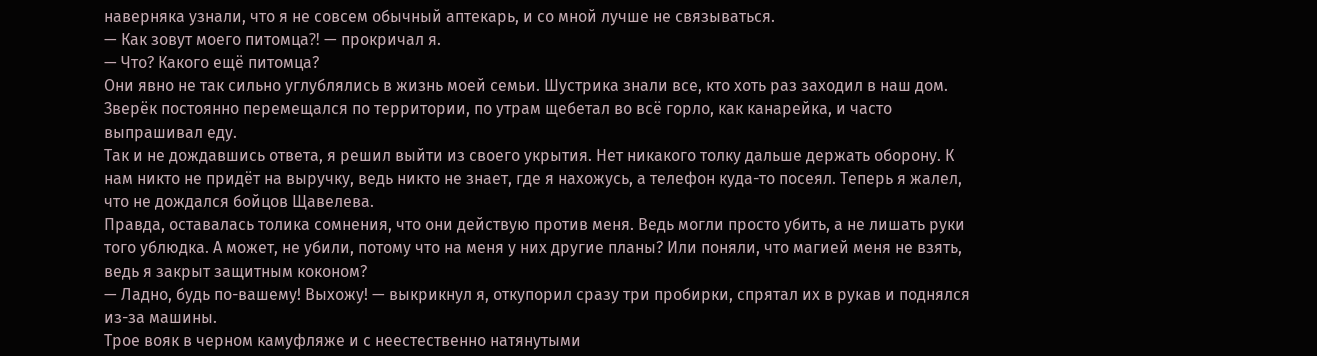наверняка узнали, что я не совсем обычный аптекарь, и со мной лучше не связываться.
— Как зовут моего питомца⁈ — прокричал я.
— Что? Какого ещё питомца?
Они явно не так сильно углублялись в жизнь моей семьи. Шустрика знали все, кто хоть раз заходил в наш дом. Зверёк постоянно перемещался по территории, по утрам щебетал во всё горло, как канарейка, и часто выпрашивал еду.
Так и не дождавшись ответа, я решил выйти из своего укрытия. Нет никакого толку дальше держать оборону. К нам никто не придёт на выручку, ведь никто не знает, где я нахожусь, а телефон куда-то посеял. Теперь я жалел, что не дождался бойцов Щавелева.
Правда, оставалась толика сомнения, что они действую против меня. Ведь могли просто убить, а не лишать руки того ублюдка. А может, не убили, потому что на меня у них другие планы? Или поняли, что магией меня не взять, ведь я закрыт защитным коконом?
— Ладно, будь по-вашему! Выхожу! — выкрикнул я, откупорил сразу три пробирки, спрятал их в рукав и поднялся из-за машины.
Трое вояк в черном камуфляже и с неестественно натянутыми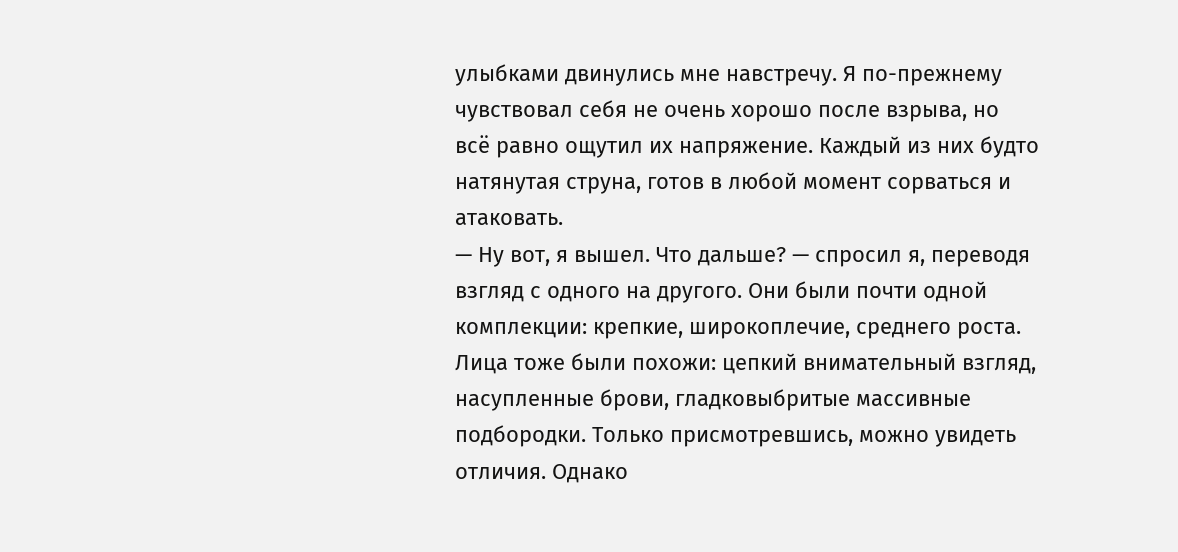улыбками двинулись мне навстречу. Я по-прежнему чувствовал себя не очень хорошо после взрыва, но всё равно ощутил их напряжение. Каждый из них будто натянутая струна, готов в любой момент сорваться и атаковать.
— Ну вот, я вышел. Что дальше? — спросил я, переводя взгляд с одного на другого. Они были почти одной комплекции: крепкие, широкоплечие, среднего роста.
Лица тоже были похожи: цепкий внимательный взгляд, насупленные брови, гладковыбритые массивные подбородки. Только присмотревшись, можно увидеть отличия. Однако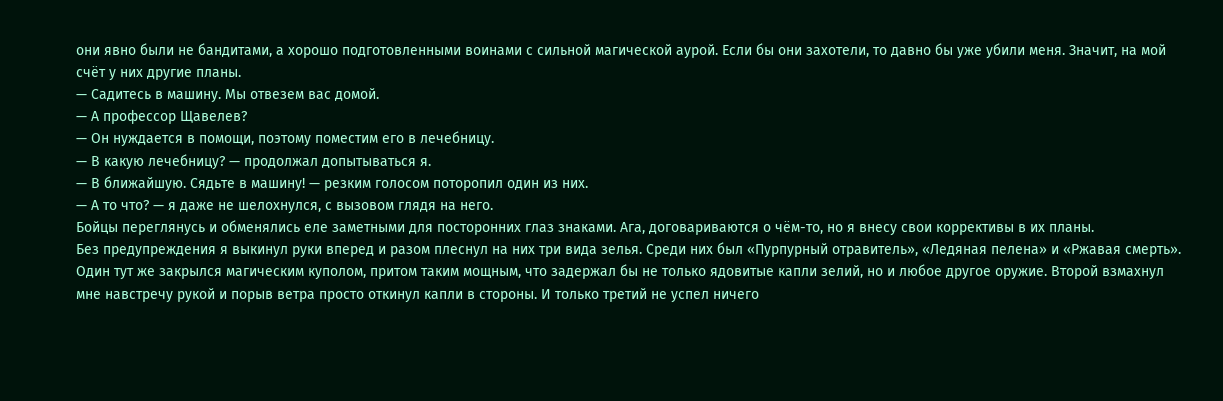они явно были не бандитами, а хорошо подготовленными воинами с сильной магической аурой. Если бы они захотели, то давно бы уже убили меня. Значит, на мой счёт у них другие планы.
— Садитесь в машину. Мы отвезем вас домой.
— А профессор Щавелев?
— Он нуждается в помощи, поэтому поместим его в лечебницу.
— В какую лечебницу? — продолжал допытываться я.
— В ближайшую. Сядьте в машину! — резким голосом поторопил один из них.
— А то что? — я даже не шелохнулся, с вызовом глядя на него.
Бойцы переглянусь и обменялись еле заметными для посторонних глаз знаками. Ага, договариваются о чём-то, но я внесу свои коррективы в их планы.
Без предупреждения я выкинул руки вперед и разом плеснул на них три вида зелья. Среди них был «Пурпурный отравитель», «Ледяная пелена» и «Ржавая смерть».
Один тут же закрылся магическим куполом, притом таким мощным, что задержал бы не только ядовитые капли зелий, но и любое другое оружие. Второй взмахнул мне навстречу рукой и порыв ветра просто откинул капли в стороны. И только третий не успел ничего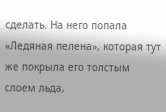сделать. На него попала «Ледяная пелена», которая тут же покрыла его толстым слоем льда,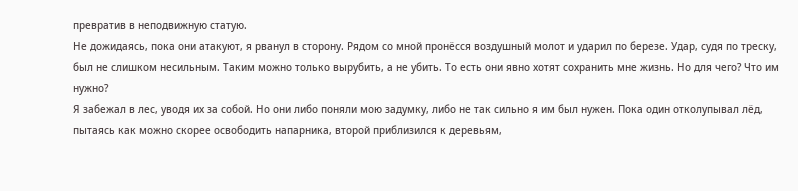превратив в неподвижную статую.
Не дожидаясь, пока они атакуют, я рванул в сторону. Рядом со мной пронёсся воздушный молот и ударил по березе. Удар, судя по треску, был не слишком несильным. Таким можно только вырубить, а не убить. То есть они явно хотят сохранить мне жизнь. Но для чего? Что им нужно?
Я забежал в лес, уводя их за собой. Но они либо поняли мою задумку, либо не так сильно я им был нужен. Пока один отколупывал лёд, пытаясь как можно скорее освободить напарника, второй приблизился к деревьям,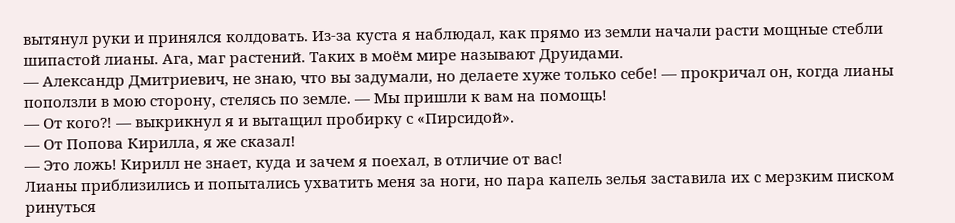вытянул руки и принялся колдовать. Из-за куста я наблюдал, как прямо из земли начали расти мощные стебли шипастой лианы. Ага, маг растений. Таких в моём мире называют Друидами.
— Александр Дмитриевич, не знаю, что вы задумали, но делаете хуже только себе! — прокричал он, когда лианы поползли в мою сторону, стелясь по земле. — Мы пришли к вам на помощь!
— От кого⁈ — выкрикнул я и вытащил пробирку с «Пирсидой».
— От Попова Кирилла, я же сказал!
— Это ложь! Кирилл не знает, куда и зачем я поехал, в отличие от вас!
Лианы приблизились и попытались ухватить меня за ноги, но пара капель зелья заставила их с мерзким писком ринуться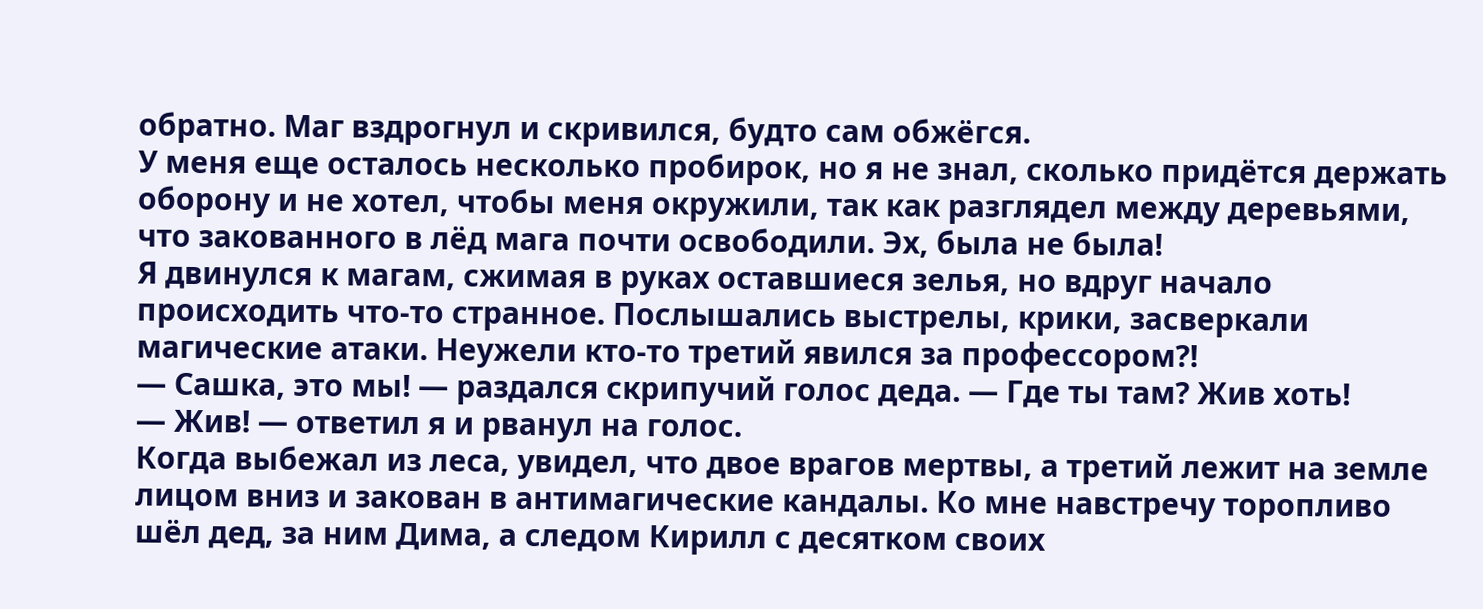обратно. Маг вздрогнул и скривился, будто сам обжёгся.
У меня еще осталось несколько пробирок, но я не знал, сколько придётся держать оборону и не хотел, чтобы меня окружили, так как разглядел между деревьями, что закованного в лёд мага почти освободили. Эх, была не была!
Я двинулся к магам, сжимая в руках оставшиеся зелья, но вдруг начало происходить что-то странное. Послышались выстрелы, крики, засверкали магические атаки. Неужели кто-то третий явился за профессором⁈
— Сашка, это мы! — раздался скрипучий голос деда. — Где ты там? Жив хоть!
— Жив! — ответил я и рванул на голос.
Когда выбежал из леса, увидел, что двое врагов мертвы, а третий лежит на земле лицом вниз и закован в антимагические кандалы. Ко мне навстречу торопливо шёл дед, за ним Дима, а следом Кирилл с десятком своих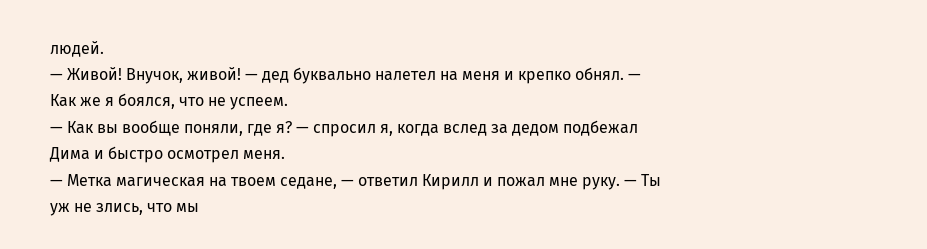людей.
— Живой! Внучок, живой! — дед буквально налетел на меня и крепко обнял. — Как же я боялся, что не успеем.
— Как вы вообще поняли, где я? — спросил я, когда вслед за дедом подбежал Дима и быстро осмотрел меня.
— Метка магическая на твоем седане, — ответил Кирилл и пожал мне руку. — Ты уж не злись, что мы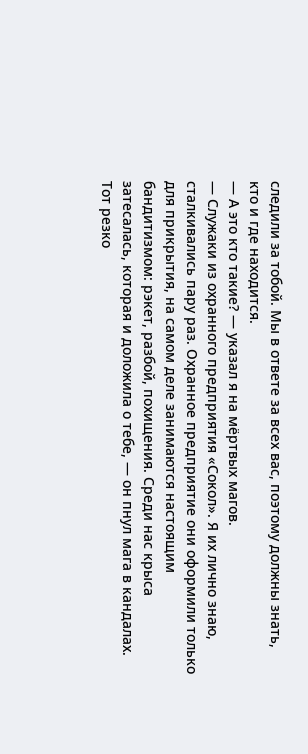следили за тобой. Мы в ответе за всех вас, поэтому должны знать, кто и где находится.
— А это кто такие? — указал я на мёртвых магов.
— Служаки из охранного предприятия «Сокол». Я их лично знаю, сталкивались пару раз. Охранное предприятие они оформили только для прикрытия, на самом деле занимаются настоящим бандитизмом: рэкет, разбой, похищения. Среди нас крыса затесалась, которая и доложила о тебе, — он пнул мага в кандалах. Тот резко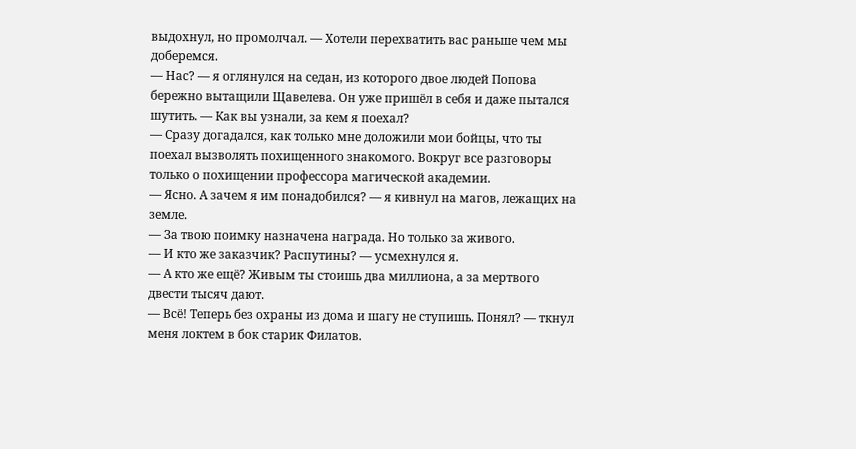выдохнул, но промолчал. — Хотели перехватить вас раньше чем мы доберемся.
— Нас? — я оглянулся на седан, из которого двое людей Попова бережно вытащили Щавелева. Он уже пришёл в себя и даже пытался шутить. — Как вы узнали, за кем я поехал?
— Сразу догадался, как только мне доложили мои бойцы, что ты поехал вызволять похищенного знакомого. Вокруг все разговоры только о похищении профессора магической академии.
— Ясно. А зачем я им понадобился? — я кивнул на магов, лежащих на земле.
— За твою поимку назначена награда. Но только за живого.
— И кто же заказчик? Распутины? — усмехнулся я.
— А кто же ещё? Живым ты стоишь два миллиона, а за мертвого двести тысяч дают.
— Всё! Теперь без охраны из дома и шагу не ступишь. Понял? — ткнул меня локтем в бок старик Филатов.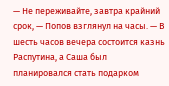— Не переживайте, завтра крайний срок, — Попов взглянул на часы. — В шесть часов вечера состоится казнь Распутина, а Саша был планировался стать подарком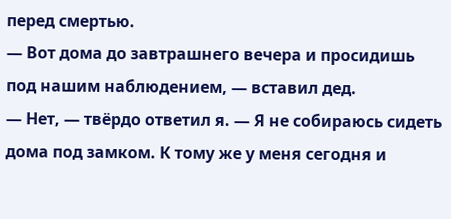перед смертью.
— Вот дома до завтрашнего вечера и просидишь под нашим наблюдением, — вставил дед.
— Нет, — твёрдо ответил я. — Я не собираюсь сидеть дома под замком. К тому же у меня сегодня и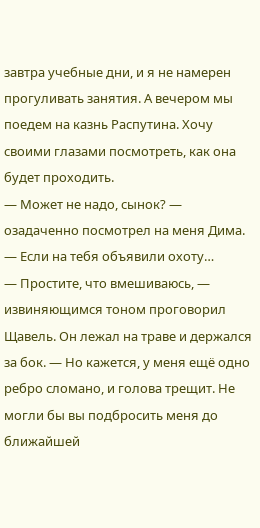завтра учебные дни, и я не намерен прогуливать занятия. А вечером мы поедем на казнь Распутина. Хочу своими глазами посмотреть, как она будет проходить.
— Может не надо, сынок? — озадаченно посмотрел на меня Дима. — Если на тебя объявили охоту…
— Простите, что вмешиваюсь, — извиняющимся тоном проговорил Щавель. Он лежал на траве и держался за бок. — Но кажется, у меня ещё одно ребро сломано, и голова трещит. Не могли бы вы подбросить меня до ближайшей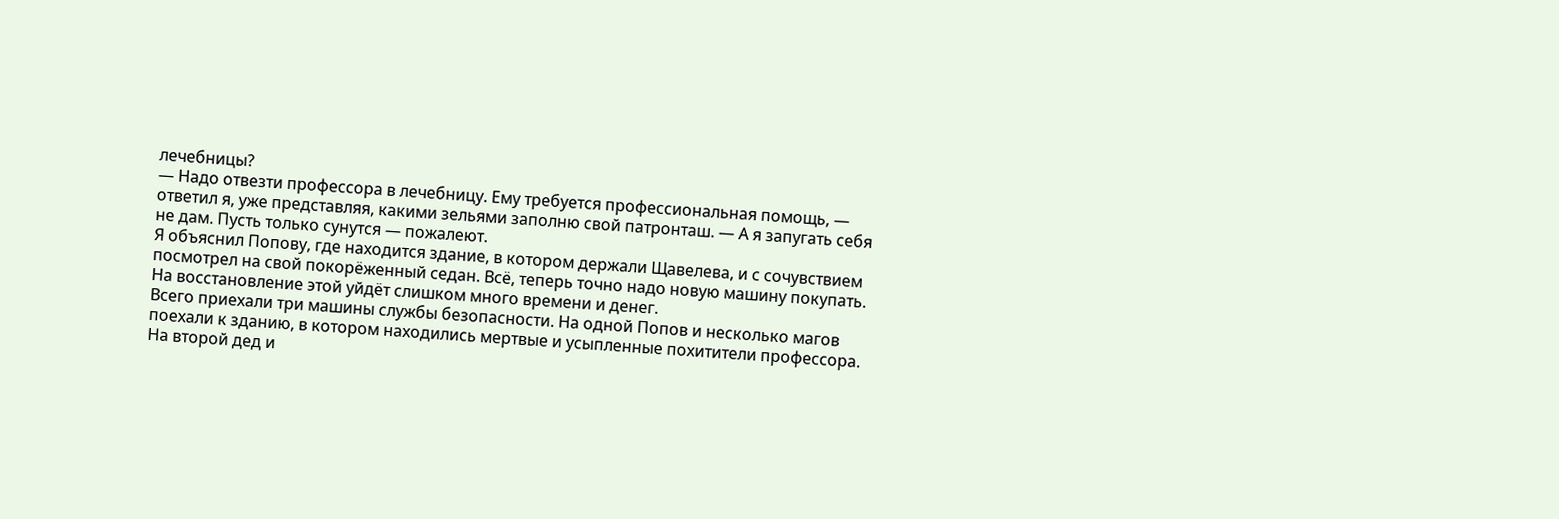лечебницы?
— Надо отвезти профессора в лечебницу. Ему требуется профессиональная помощь, — ответил я, уже представляя, какими зельями заполню свой патронташ. — А я запугать себя не дам. Пусть только сунутся — пожалеют.
Я объяснил Попову, где находится здание, в котором держали Щавелева, и с сочувствием посмотрел на свой покорёженный седан. Всё, теперь точно надо новую машину покупать. На восстановление этой уйдёт слишком много времени и денег.
Всего приехали три машины службы безопасности. На одной Попов и несколько магов поехали к зданию, в котором находились мертвые и усыпленные похитители профессора. На второй дед и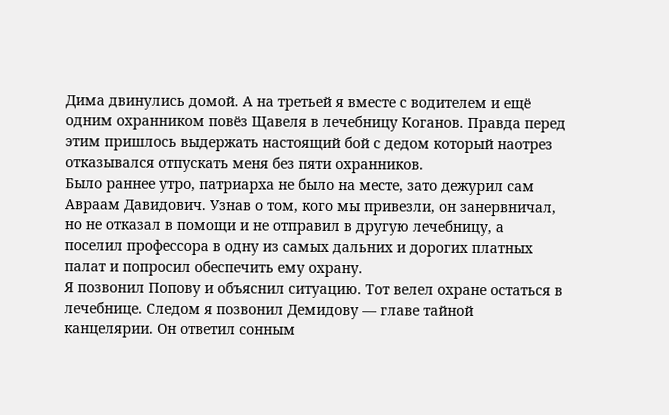Дима двинулись домой. А на третьей я вместе с водителем и ещё одним охранником повёз Щавеля в лечебницу Коганов. Правда перед этим пришлось выдержать настоящий бой с дедом который наотрез отказывался отпускать меня без пяти охранников.
Было раннее утро, патриарха не было на месте, зато дежурил сам Авраам Давидович. Узнав о том, кого мы привезли, он занервничал, но не отказал в помощи и не отправил в другую лечебницу, а поселил профессора в одну из самых дальних и дорогих платных палат и попросил обеспечить ему охрану.
Я позвонил Попову и объяснил ситуацию. Тот велел охране остаться в лечебнице. Следом я позвонил Демидову — главе тайной канцелярии. Он ответил сонным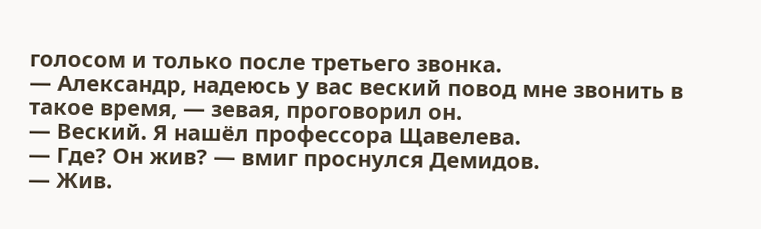голосом и только после третьего звонка.
— Александр, надеюсь у вас веский повод мне звонить в такое время, — зевая, проговорил он.
— Веский. Я нашёл профессора Щавелева.
— Где? Он жив? — вмиг проснулся Демидов.
— Жив.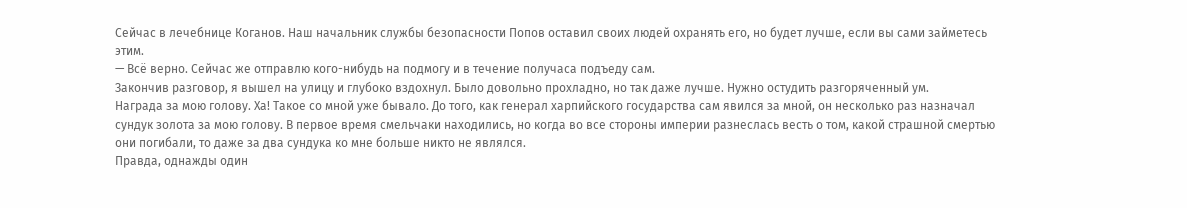Сейчас в лечебнице Коганов. Наш начальник службы безопасности Попов оставил своих людей охранять его, но будет лучше, если вы сами займетесь этим.
— Всё верно. Сейчас же отправлю кого-нибудь на подмогу и в течение получаса подъеду сам.
Закончив разговор, я вышел на улицу и глубоко вздохнул. Было довольно прохладно, но так даже лучше. Нужно остудить разгоряченный ум.
Награда за мою голову. Ха! Такое со мной уже бывало. До того, как генерал харпийского государства сам явился за мной, он несколько раз назначал сундук золота за мою голову. В первое время смельчаки находились, но когда во все стороны империи разнеслась весть о том, какой страшной смертью они погибали, то даже за два сундука ко мне больше никто не являлся.
Правда, однажды один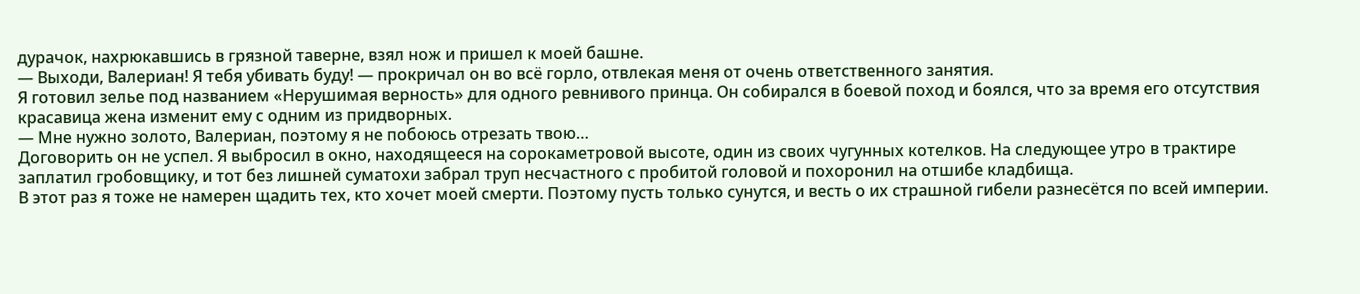дурачок, нахрюкавшись в грязной таверне, взял нож и пришел к моей башне.
— Выходи, Валериан! Я тебя убивать буду! — прокричал он во всё горло, отвлекая меня от очень ответственного занятия.
Я готовил зелье под названием «Нерушимая верность» для одного ревнивого принца. Он собирался в боевой поход и боялся, что за время его отсутствия красавица жена изменит ему с одним из придворных.
— Мне нужно золото, Валериан, поэтому я не побоюсь отрезать твою…
Договорить он не успел. Я выбросил в окно, находящееся на сорокаметровой высоте, один из своих чугунных котелков. На следующее утро в трактире заплатил гробовщику, и тот без лишней суматохи забрал труп несчастного с пробитой головой и похоронил на отшибе кладбища.
В этот раз я тоже не намерен щадить тех, кто хочет моей смерти. Поэтому пусть только сунутся, и весть о их страшной гибели разнесётся по всей империи.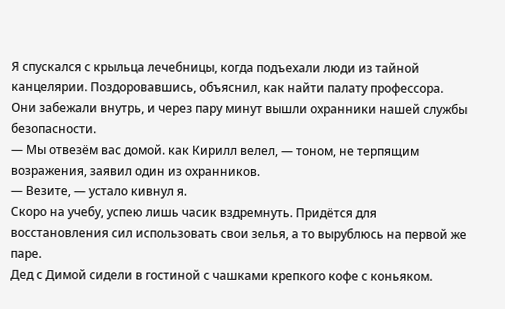Я спускался с крыльца лечебницы, когда подъехали люди из тайной канцелярии. Поздоровавшись, объяснил, как найти палату профессора. Они забежали внутрь, и через пару минут вышли охранники нашей службы безопасности.
— Мы отвезём вас домой. как Кирилл велел, — тоном, не терпящим возражения, заявил один из охранников.
— Везите, — устало кивнул я.
Скоро на учебу, успею лишь часик вздремнуть. Придётся для восстановления сил использовать свои зелья, а то вырублюсь на первой же паре.
Дед с Димой сидели в гостиной с чашками крепкого кофе с коньяком.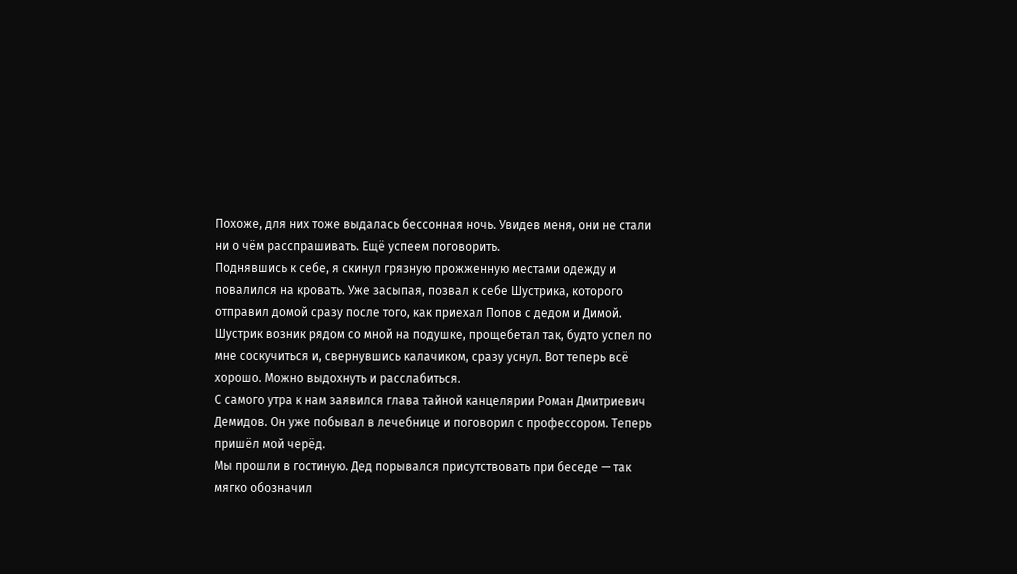Похоже, для них тоже выдалась бессонная ночь. Увидев меня, они не стали ни о чём расспрашивать. Ещё успеем поговорить.
Поднявшись к себе, я скинул грязную прожженную местами одежду и повалился на кровать. Уже засыпая, позвал к себе Шустрика, которого отправил домой сразу после того, как приехал Попов с дедом и Димой. Шустрик возник рядом со мной на подушке, прощебетал так, будто успел по мне соскучиться и, свернувшись калачиком, сразу уснул. Вот теперь всё хорошо. Можно выдохнуть и расслабиться.
С самого утра к нам заявился глава тайной канцелярии Роман Дмитриевич Демидов. Он уже побывал в лечебнице и поговорил с профессором. Теперь пришёл мой черёд.
Мы прошли в гостиную. Дед порывался присутствовать при беседе — так мягко обозначил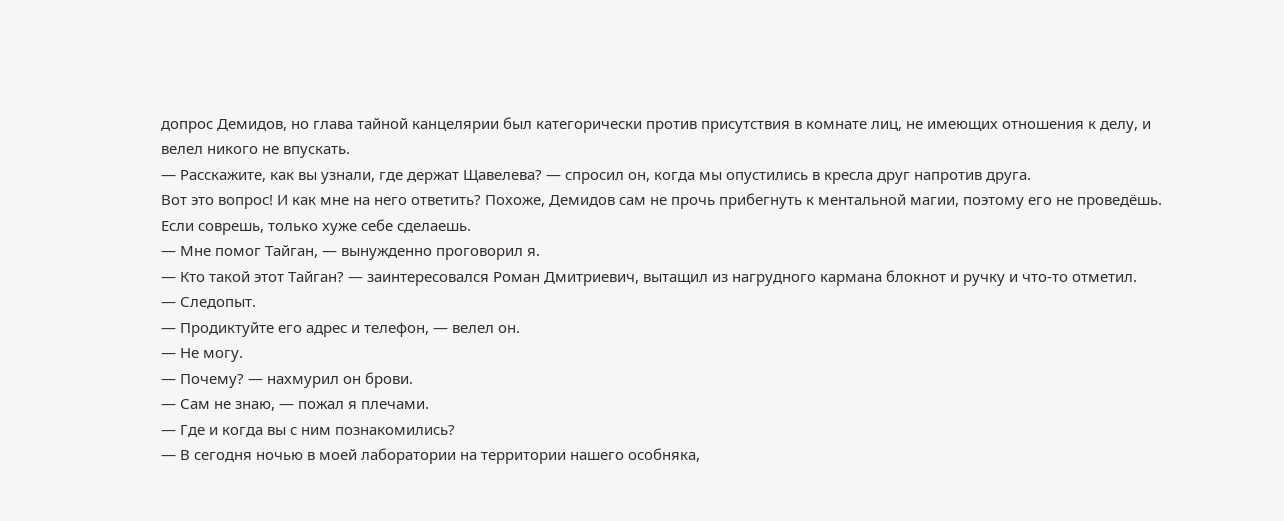допрос Демидов, но глава тайной канцелярии был категорически против присутствия в комнате лиц, не имеющих отношения к делу, и велел никого не впускать.
— Расскажите, как вы узнали, где держат Щавелева? — спросил он, когда мы опустились в кресла друг напротив друга.
Вот это вопрос! И как мне на него ответить? Похоже, Демидов сам не прочь прибегнуть к ментальной магии, поэтому его не проведёшь. Если соврешь, только хуже себе сделаешь.
— Мне помог Тайган, — вынужденно проговорил я.
— Кто такой этот Тайган? — заинтересовался Роман Дмитриевич, вытащил из нагрудного кармана блокнот и ручку и что-то отметил.
— Следопыт.
— Продиктуйте его адрес и телефон, — велел он.
— Не могу.
— Почему? — нахмурил он брови.
— Сам не знаю, — пожал я плечами.
— Где и когда вы с ним познакомились?
— В сегодня ночью в моей лаборатории на территории нашего особняка,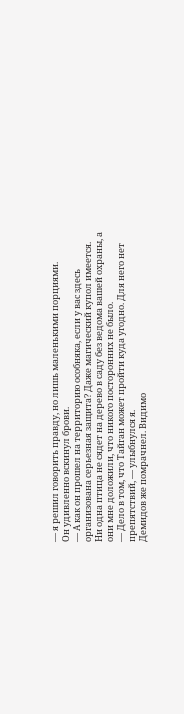— я решил говорить правду, но лишь маленькими порциями.
Он удивленно вскинул брови.
— А как он прошел на территорию особняка, если у вас здесь организована серьезная защита? Даже магический купол имеется. Ни одна птица не сядет на дерево в саду без ведома вашей охраны, а они мне доложили, что никого посторонних не было.
— Дело в том, что Тайган может пройти куда угодно. Для него нет препятствий, — улыбнулся я.
Демидов же помрачнел. Видимо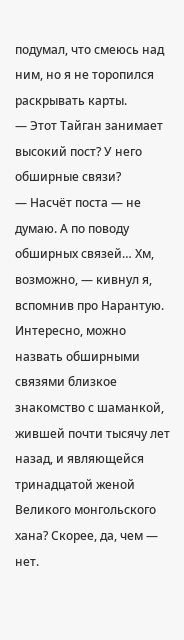подумал, что смеюсь над ним, но я не торопился раскрывать карты.
— Этот Тайган занимает высокий пост? У него обширные связи?
— Насчёт поста — не думаю. А по поводу обширных связей… Хм, возможно, — кивнул я, вспомнив про Нарантую.
Интересно, можно назвать обширными связями близкое знакомство с шаманкой, жившей почти тысячу лет назад, и являющейся тринадцатой женой Великого монгольского хана? Скорее, да, чем — нет.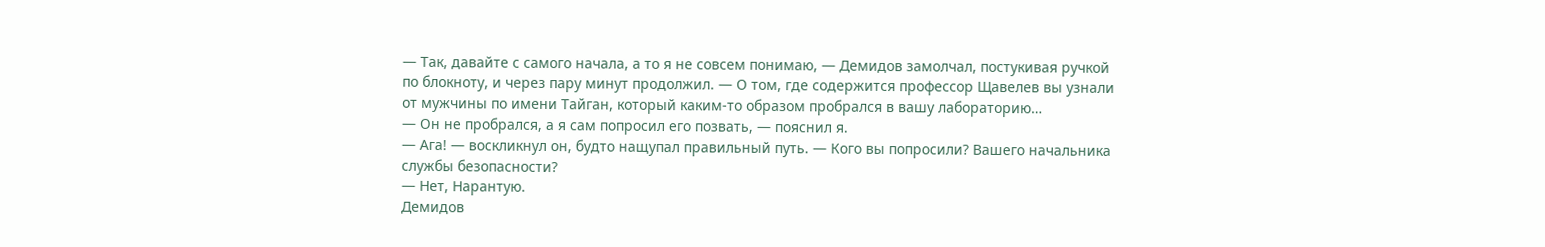— Так, давайте с самого начала, а то я не совсем понимаю, — Демидов замолчал, постукивая ручкой по блокноту, и через пару минут продолжил. — О том, где содержится профессор Щавелев вы узнали от мужчины по имени Тайган, который каким-то образом пробрался в вашу лабораторию…
— Он не пробрался, а я сам попросил его позвать, — пояснил я.
— Ага! — воскликнул он, будто нащупал правильный путь. — Кого вы попросили? Вашего начальника службы безопасности?
— Нет, Нарантую.
Демидов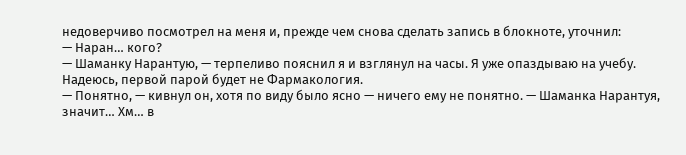недоверчиво посмотрел на меня и, прежде чем снова сделать запись в блокноте, уточнил:
— Наран… кого?
— Шаманку Нарантую, — терпеливо пояснил я и взглянул на часы. Я уже опаздываю на учебу. Надеюсь, первой парой будет не Фармакология.
— Понятно, — кивнул он, хотя по виду было ясно — ничего ему не понятно. — Шаманка Нарантуя, значит… Хм… в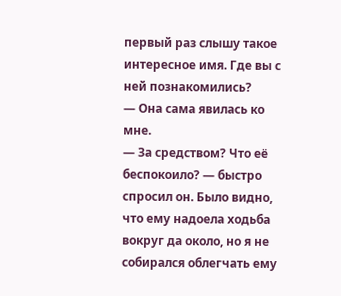первый раз слышу такое интересное имя. Где вы с ней познакомились?
— Она сама явилась ко мне.
— За средством? Что её беспокоило? — быстро спросил он. Было видно, что ему надоела ходьба вокруг да около, но я не собирался облегчать ему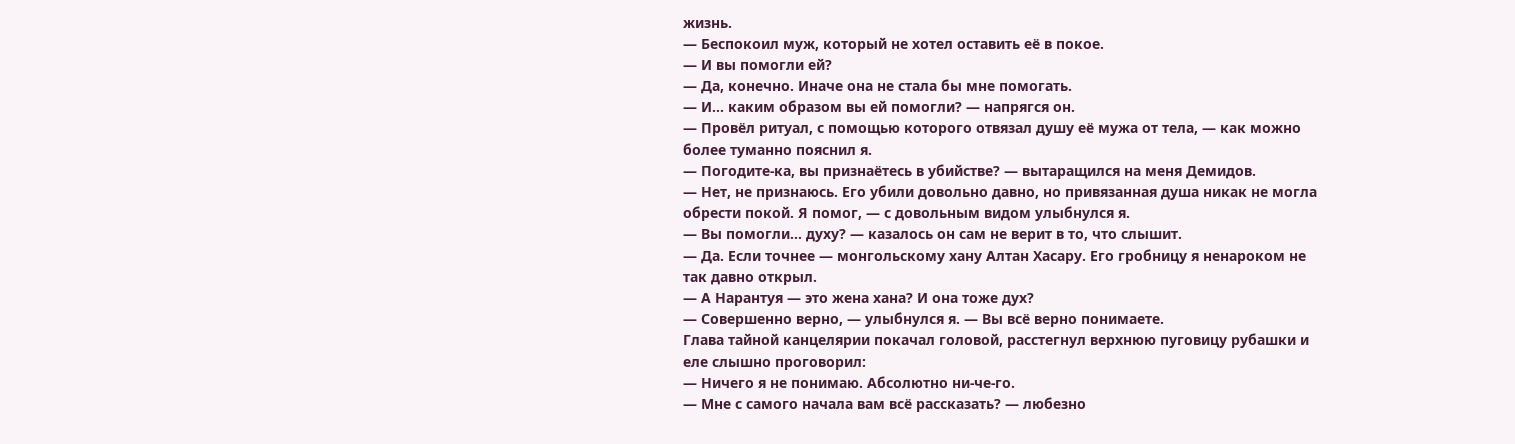жизнь.
— Беспокоил муж, который не хотел оставить её в покое.
— И вы помогли ей?
— Да, конечно. Иначе она не стала бы мне помогать.
— И… каким образом вы ей помогли? — напрягся он.
— Провёл ритуал, с помощью которого отвязал душу её мужа от тела, — как можно более туманно пояснил я.
— Погодите-ка, вы признаётесь в убийстве? — вытаращился на меня Демидов.
— Нет, не признаюсь. Его убили довольно давно, но привязанная душа никак не могла обрести покой. Я помог, — с довольным видом улыбнулся я.
— Вы помогли… духу? — казалось он сам не верит в то, что слышит.
— Да. Если точнее — монгольскому хану Алтан Хасару. Его гробницу я ненароком не так давно открыл.
— А Нарантуя — это жена хана? И она тоже дух?
— Совершенно верно, — улыбнулся я. — Вы всё верно понимаете.
Глава тайной канцелярии покачал головой, расстегнул верхнюю пуговицу рубашки и еле слышно проговорил:
— Ничего я не понимаю. Абсолютно ни-че-го.
— Мне с самого начала вам всё рассказать? — любезно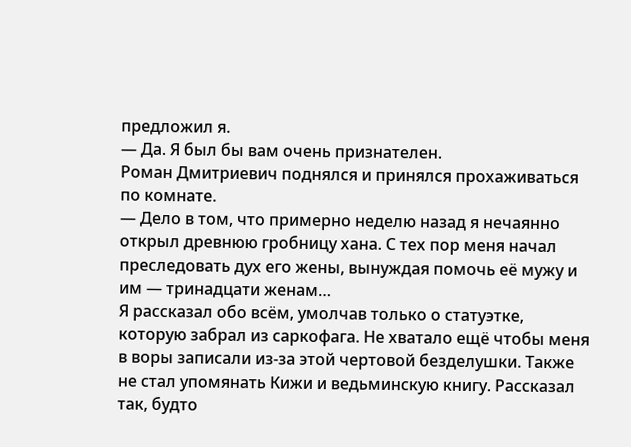предложил я.
— Да. Я был бы вам очень признателен.
Роман Дмитриевич поднялся и принялся прохаживаться по комнате.
— Дело в том, что примерно неделю назад я нечаянно открыл древнюю гробницу хана. С тех пор меня начал преследовать дух его жены, вынуждая помочь её мужу и им — тринадцати женам…
Я рассказал обо всём, умолчав только о статуэтке, которую забрал из саркофага. Не хватало ещё чтобы меня в воры записали из-за этой чертовой безделушки. Также не стал упомянать Кижи и ведьминскую книгу. Рассказал так, будто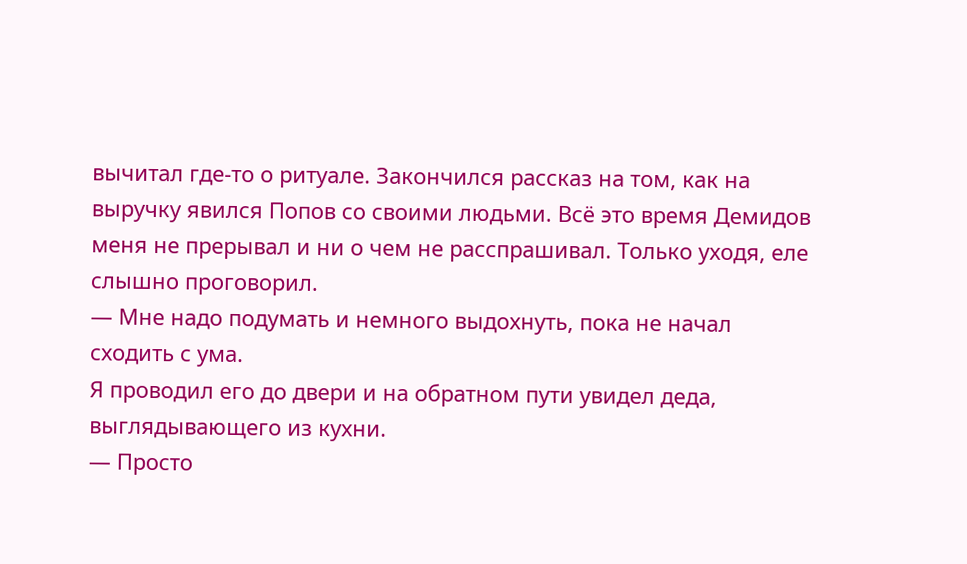вычитал где-то о ритуале. Закончился рассказ на том, как на выручку явился Попов со своими людьми. Всё это время Демидов меня не прерывал и ни о чем не расспрашивал. Только уходя, еле слышно проговорил.
— Мне надо подумать и немного выдохнуть, пока не начал сходить с ума.
Я проводил его до двери и на обратном пути увидел деда, выглядывающего из кухни.
— Просто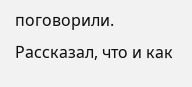поговорили. Рассказал, что и как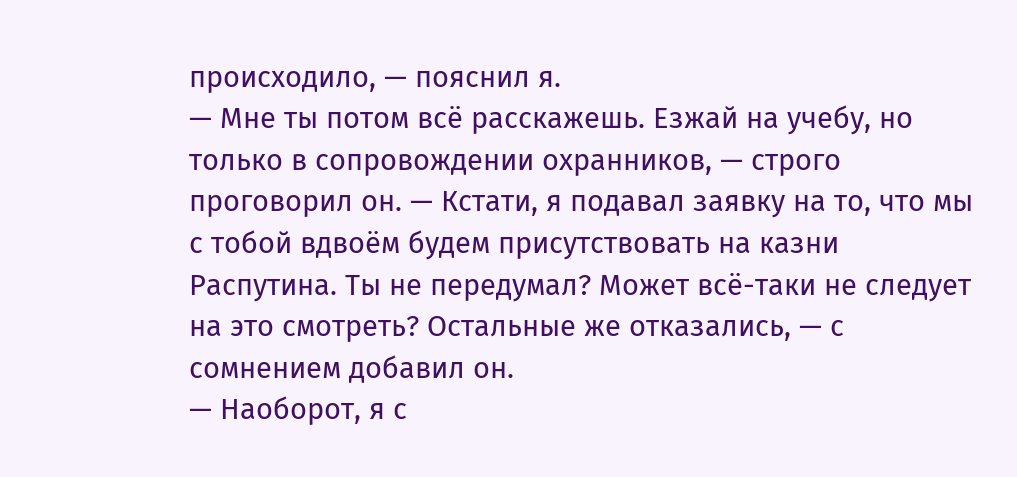происходило, — пояснил я.
— Мне ты потом всё расскажешь. Езжай на учебу, но только в сопровождении охранников, — строго проговорил он. — Кстати, я подавал заявку на то, что мы с тобой вдвоём будем присутствовать на казни Распутина. Ты не передумал? Может всё-таки не следует на это смотреть? Остальные же отказались, — с сомнением добавил он.
— Наоборот, я с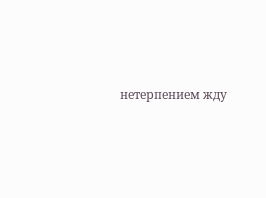нетерпением жду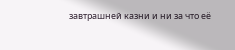завтрашней казни и ни за что её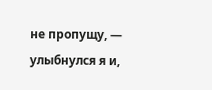не пропущу, — улыбнулся я и,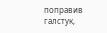поправив галстук,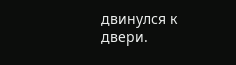двинулся к двери.